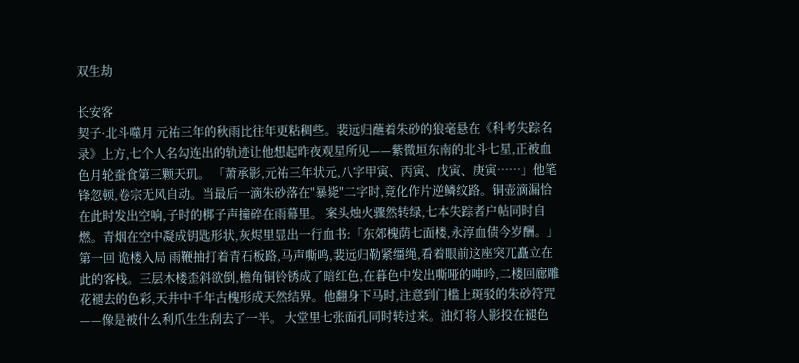双生劫

长安客
契子·北斗噬月 元祐三年的秋雨比往年更粘稠些。裴远归蘸着朱砂的狼毫悬在《科考失踪名录》上方,七个人名勾连出的轨迹让他想起昨夜观星所见——紫微垣东南的北斗七星,正被血色月轮蚕食第三颗天玑。 「萧承影,元祐三年状元,八字甲寅、丙寅、戊寅、庚寅……」他笔锋忽顿,卷宗无风自动。当最后一滴朱砂落在"暴毙"二字时,竟化作片逆鳞纹路。铜壶滴漏恰在此时发出空响,子时的梆子声撞碎在雨幕里。 案头烛火骤然转绿,七本失踪者户帖同时自燃。青烟在空中凝成钥匙形状,灰烬里显出一行血书:「东郊槐荫七面楼,永淳血债今岁酬。」 第一回 诡楼入局 雨鞭抽打着青石板路,马声嘶鸣,裴远归勒紧缰绳,看着眼前这座突兀矗立在此的客栈。三层木楼歪斜欲倒,檐角铜铃锈成了暗红色,在暮色中发出嘶哑的呻吟,二楼回廊雕花褪去的色彩,天井中千年古槐形成天然结界。他翻身下马时,注意到门槛上斑驳的朱砂符咒——像是被什么利爪生生刮去了一半。 大堂里七张面孔同时转过来。油灯将人影投在褪色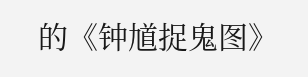的《钟馗捉鬼图》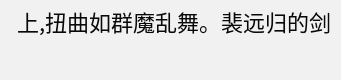上,扭曲如群魔乱舞。裴远归的剑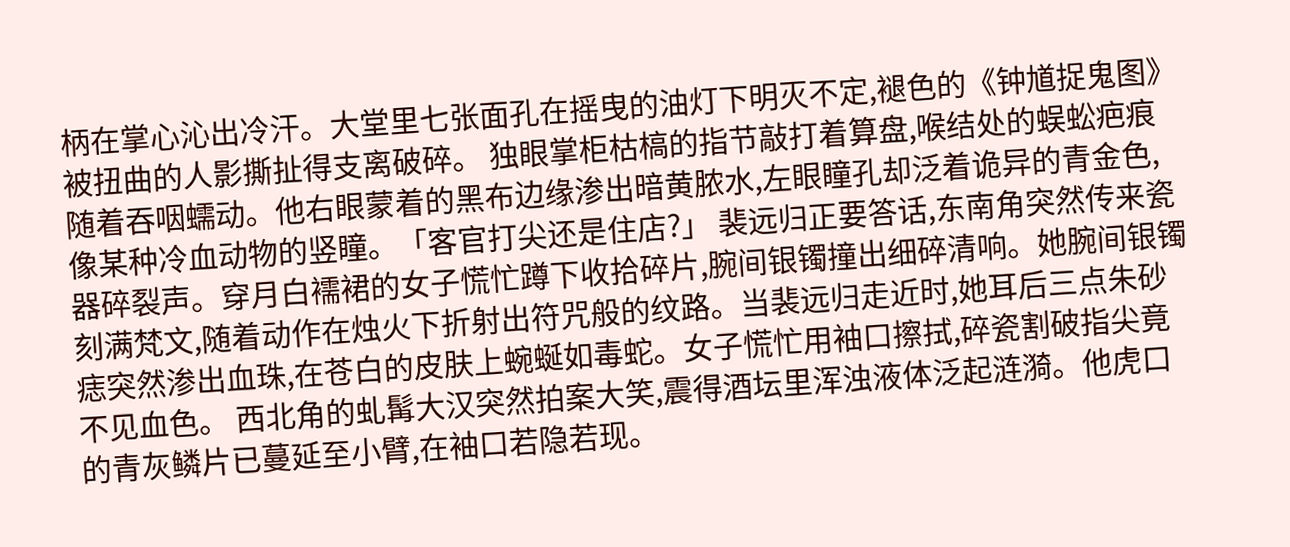柄在掌心沁出冷汗。大堂里七张面孔在摇曳的油灯下明灭不定,褪色的《钟馗捉鬼图》被扭曲的人影撕扯得支离破碎。 独眼掌柜枯槁的指节敲打着算盘,喉结处的蜈蚣疤痕随着吞咽蠕动。他右眼蒙着的黑布边缘渗出暗黄脓水,左眼瞳孔却泛着诡异的青金色,像某种冷血动物的竖瞳。「客官打尖还是住店?」 裴远归正要答话,东南角突然传来瓷器碎裂声。穿月白襦裙的女子慌忙蹲下收拾碎片,腕间银镯撞出细碎清响。她腕间银镯刻满梵文,随着动作在烛火下折射出符咒般的纹路。当裴远归走近时,她耳后三点朱砂痣突然渗出血珠,在苍白的皮肤上蜿蜒如毒蛇。女子慌忙用袖口擦拭,碎瓷割破指尖竟不见血色。 西北角的虬髯大汉突然拍案大笑,震得酒坛里浑浊液体泛起涟漪。他虎口的青灰鳞片已蔓延至小臂,在袖口若隐若现。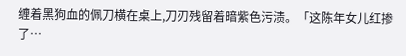缠着黑狗血的佩刀横在桌上,刀刃残留着暗紫色污渍。「这陈年女儿红掺了…